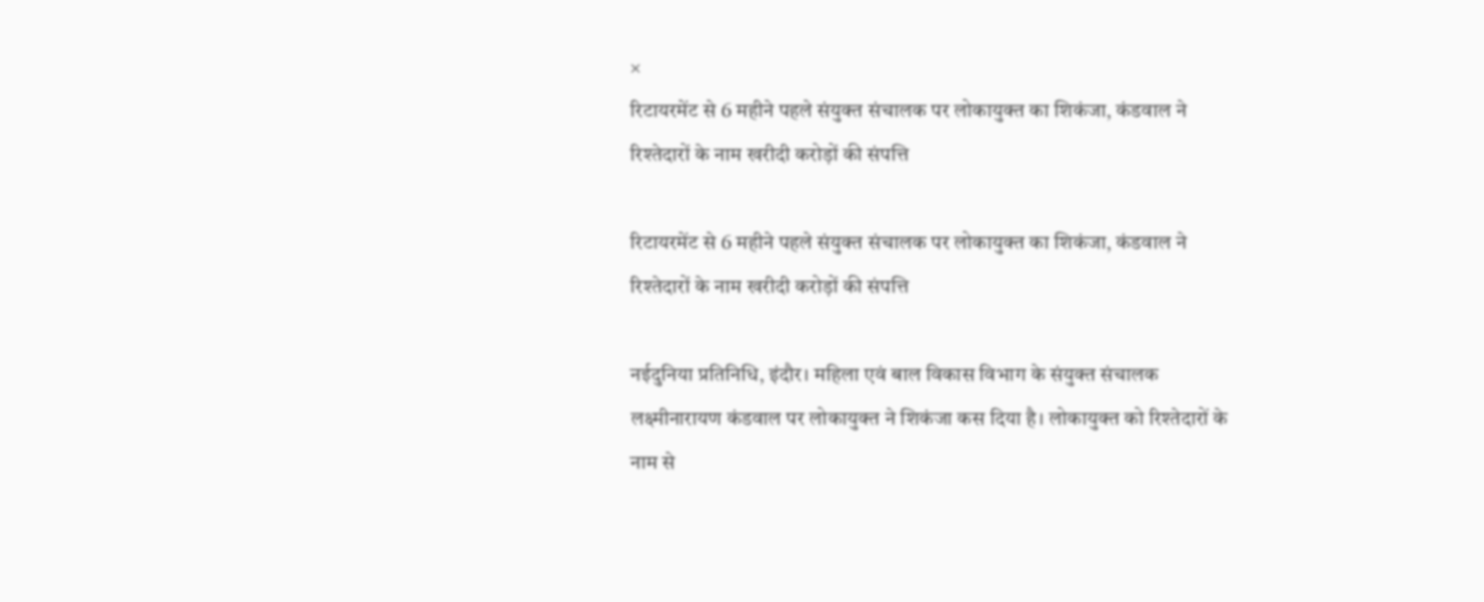×
रिटायरमेंट से 6 महीने पहले संयुक्त संचालक पर लोकायुक्त का शिकंजा, कंडवाल ने रिश्तेदारों के नाम खरीदी करोड़ों की संपत्ति

रिटायरमेंट से 6 महीने पहले संयुक्त संचालक पर लोकायुक्त का शिकंजा, कंडवाल ने रिश्तेदारों के नाम खरीदी करोड़ों की संपत्ति

नईदुनिया प्रतिनिधि, इंदौर। महिला एवं बाल विकास विभाग के संयुक्त संचालक लक्ष्मीनारायण कंडवाल पर लोकायुक्त ने शिकंजा कस दिया है। लोकायुक्त को रिश्तेदारों के नाम से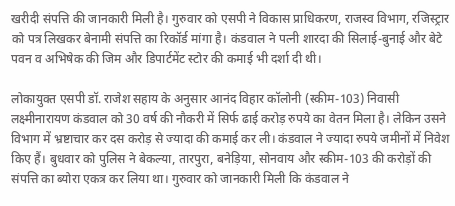खरीदी संपत्ति की जानकारी मिली है। गुरुवार को एसपी ने विकास प्राधिकरण, राजस्व विभाग, रजिस्ट्रार को पत्र लिखकर बेनामी संपत्ति का रिकॉर्ड मांगा है। कंडवाल ने पत्नी शारदा की सिलाई-बुनाई और बेटे पवन व अभिषेक की जिम और डिपार्टमेंट स्टोर की कमाई भी दर्शा दी थी।

लोकायुक्त एसपी डॉ. राजेश सहाय के अनुसार आनंद विहार कॉलोनी (स्कीम-103) निवासी लक्ष्मीनारायण कंडवाल को 30 वर्ष की नौकरी में सिर्फ ढाई करोड़ रुपये का वेतन मिला है। लेकिन उसने विभाग में भ्रष्टाचार कर दस करोड़ से ज्यादा की कमाई कर ली। कंडवाल ने ज्यादा रुपये जमीनों में निवेश किए हैं। बुधवार को पुलिस ने बेकल्या, तारपुरा, बनेड़िया, सोनवाय और स्कीम-103 की करोड़ों की संपत्ति का ब्योरा एकत्र कर लिया था। गुरुवार को जानकारी मिली कि कंडवाल ने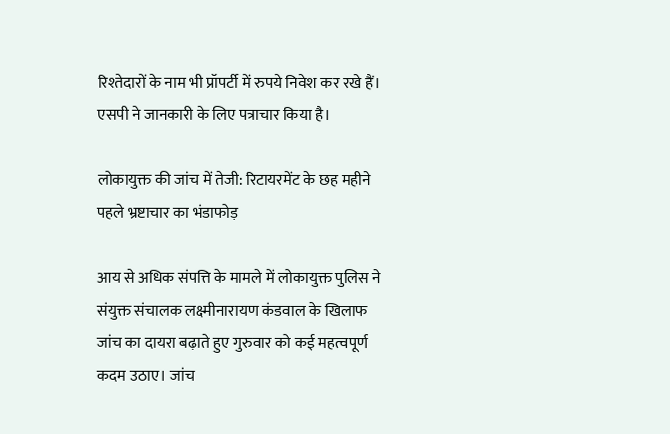रिश्तेदारों के नाम भी प्रॉपर्टी में रुपये निवेश कर रखे हैं। एसपी ने जानकारी के लिए पत्राचार किया है।

लोकायुक्त की जांच में तेजी: रिटायरमेंट के छह महीने पहले भ्रष्टाचार का भंडाफोड़

आय से अधिक संपत्ति के मामले में लोकायुक्त पुलिस ने संयुक्त संचालक लक्ष्मीनारायण कंडवाल के खिलाफ जांच का दायरा बढ़ाते हुए गुरुवार को कई महत्वपूर्ण कदम उठाए। जांच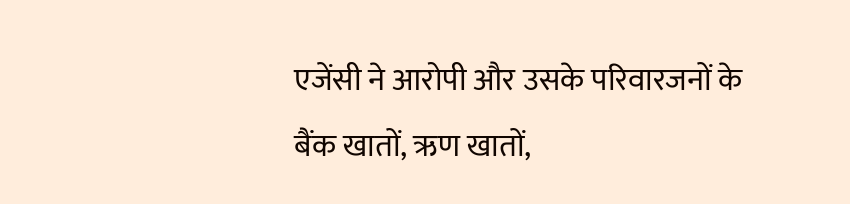एजेंसी ने आरोपी और उसके परिवारजनों के बैंक खातों, ऋण खातों,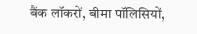बैंक लॉकरों, बीमा पॉलिसियों,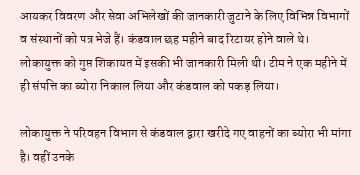आयकर विवरण और सेवा अभिलेखों की जानकारी जुटाने के लिए विभिन्न विभागों व संस्थानों को पत्र भेजे हैं। कंडवाल छह महीने बाद रिटायर होने वाले थे। लोकायुक्त को गुप्त शिकायत में इसकी भी जानकारी मिली थी। टीम ने एक महीने में ही संपत्ति का ब्योरा निकाल लिया और कंडवाल को पकड़ लिया।

लोकायुक्त ने परिवहन विभाग से कंडवाल द्वारा खरीदे गए वाहनों का ब्योरा भी मांगा है। वहीं उनके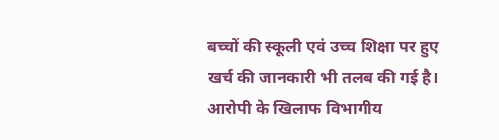बच्चों की स्कूली एवं उच्च शिक्षा पर हुए खर्च की जानकारी भी तलब की गई है। आरोपी के खिलाफ विभागीय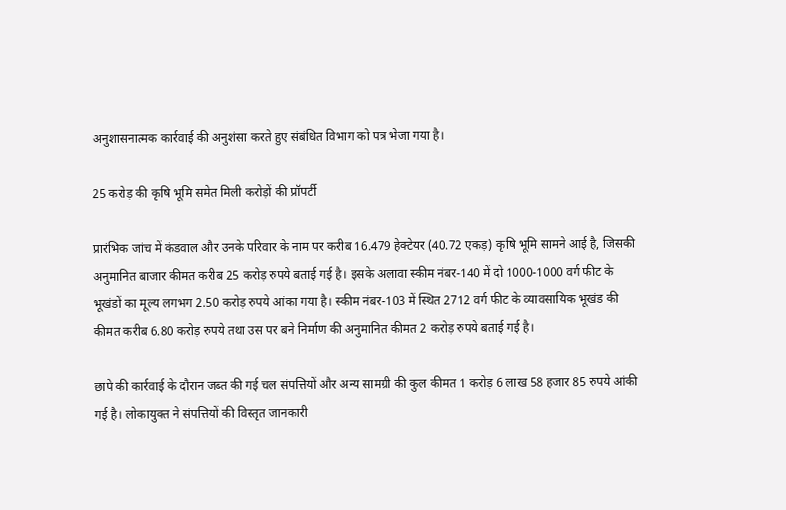अनुशासनात्मक कार्रवाई की अनुशंसा करते हुए संबंधित विभाग को पत्र भेजा गया है।

25 करोड़ की कृषि भूमि समेत मिली करोड़ों की प्रॉपर्टी

प्रारंभिक जांच में कंडवाल और उनके परिवार के नाम पर करीब 16.479 हेक्टेयर (40.72 एकड़) कृषि भूमि सामने आई है, जिसकी अनुमानित बाजार कीमत करीब 25 करोड़ रुपये बताई गई है। इसके अलावा स्कीम नंबर-140 में दो 1000-1000 वर्ग फीट के भूखंडों का मूल्य लगभग 2.50 करोड़ रुपये आंका गया है। स्कीम नंबर-103 में स्थित 2712 वर्ग फीट के व्यावसायिक भूखंड की कीमत करीब 6.80 करोड़ रुपये तथा उस पर बने निर्माण की अनुमानित कीमत 2 करोड़ रुपये बताई गई है।

छापे की कार्रवाई के दौरान जब्त की गई चल संपत्तियों और अन्य सामग्री की कुल कीमत 1 करोड़ 6 लाख 58 हजार 85 रुपये आंकी गई है। लोकायुक्त ने संपत्तियों की विस्तृत जानकारी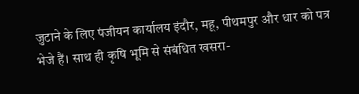जुटाने के लिए पंजीयन कार्यालय इंदौर, महू, पीथमपुर और धार को पत्र भेजे हैं। साथ ही कृषि भूमि से संबंधित खसरा-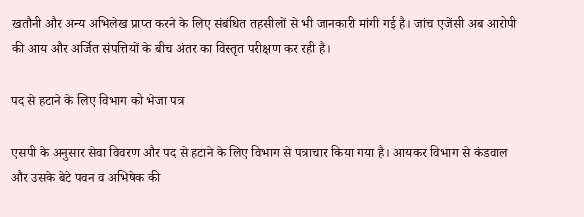खतौनी और अन्य अभिलेख प्राप्त करने के लिए संबंधित तहसीलों से भी जानकारी मांगी गई है। जांच एजेंसी अब आरोपी की आय और अर्जित संपत्तियों के बीच अंतर का विस्तृत परीक्षण कर रही है।

पद से हटाने के लिए विभाग को भेजा पत्र

एसपी के अनुसार सेवा विवरण और पद से हटाने के लिए विभाग से पत्राचार किया गया है। आयकर विभाग से कंडवाल और उसके बेटे पवन व अभिषेक की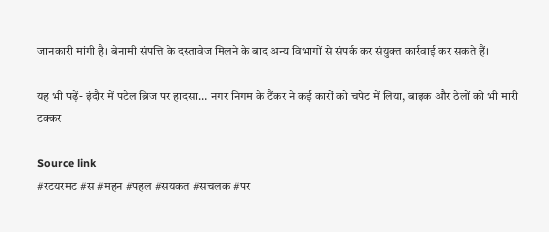जानकारी मांगी है। बेनामी संपत्ति के दस्तावेज मिलने के बाद अन्य विभागों से संपर्क कर संयुक्त कार्रवाई कर सकते हैं।

यह भी पढ़ें- इंदौर में पटेल ब्रिज पर हादसा… नगर निगम के टैंकर ने कई कारों को चपेट में लिया, बाइक और ठेलों को भी मारी टक्कर

Source link
#रटयरमट #स #महन #पहल #सयकत #सचलक #पर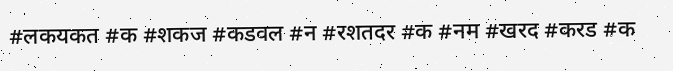#लकयकत #क #शकज #कडवल #न #रशतदर #क #नम #खरद #करड #क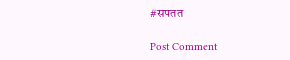#सपतत

Post Comment